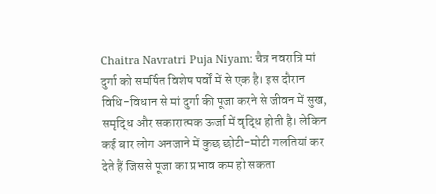Chaitra Navratri Puja Niyam: चैत्र नवरात्रि मां दुर्गा को समर्पित विशेष पर्वों में से एक है। इस दौरान विधि-विधान से मां दुर्गा की पूजा करने से जीवन में सुख, समृद्धि और सकारात्मक ऊर्जा में वृद्धि होती है। लेकिन कई बार लोग अनजाने में कुछ छोटी-मोटी गलतियां कर देते हैं जिससे पूजा का प्रभाव कम हो सकता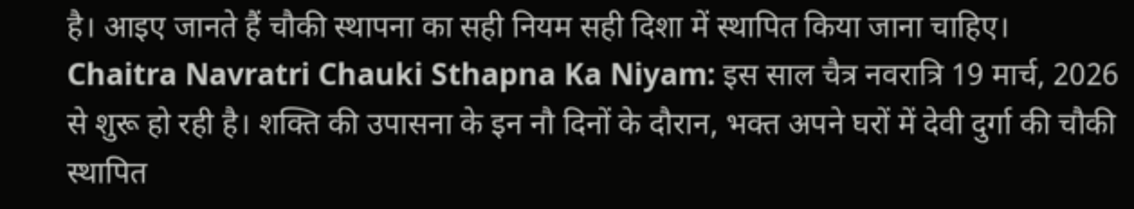है। आइए जानते हैं चौकी स्थापना का सही नियम सही दिशा में स्थापित किया जाना चाहिए।
Chaitra Navratri Chauki Sthapna Ka Niyam: इस साल चैत्र नवरात्रि 19 मार्च, 2026 से शुरू हो रही है। शक्ति की उपासना के इन नौ दिनों के दौरान, भक्त अपने घरों में देवी दुर्गा की चौकी स्थापित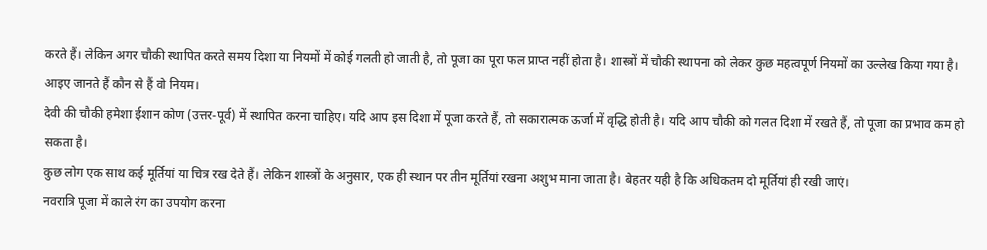करते हैं। लेकिन अगर चौकी स्थापित करते समय दिशा या नियमों में कोई गलती हो जाती है, तो पूजा का पूरा फल प्राप्त नहीं होता है। शास्त्रों में चौकी स्थापना को लेकर कुछ महत्वपूर्ण नियमों का उल्लेख किया गया है। आइए जानते हैं कौन से हैं वो नियम।
देवी की चौकी हमेशा ईशान कोण (उत्तर-पूर्व) में स्थापित करना चाहिए। यदि आप इस दिशा में पूजा करते हैं, तो सकारात्मक ऊर्जा में वृद्धि होती है। यदि आप चौकी को गलत दिशा में रखते हैं, तो पूजा का प्रभाव कम हो सकता है।
कुछ लोग एक साथ कई मूर्तियां या चित्र रख देते हैं। लेकिन शास्त्रों के अनुसार, एक ही स्थान पर तीन मूर्तियां रखना अशुभ माना जाता है। बेहतर यही है कि अधिकतम दो मूर्तियां ही रखी जाएं।
नवरात्रि पूजा में काले रंग का उपयोग करना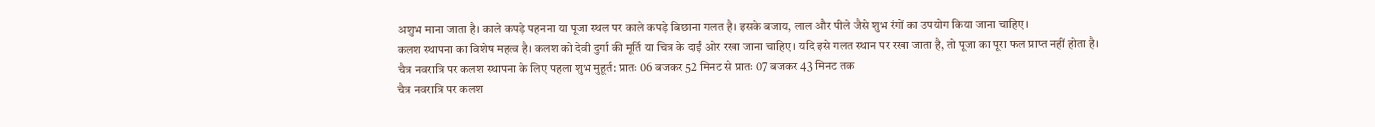अशुभ माना जाता है। काले कपड़े पहनना या पूजा स्थल पर काले कपड़े बिछाना गलत है। इसके बजाय, लाल और पीले जैसे शुभ रंगों का उपयोग किया जाना चाहिए।
कलश स्थापना का विशेष महत्व है। कलश को देवी दुर्गा की मूर्ति या चित्र के दाईं ओर रखा जाना चाहिए। यदि इसे गलत स्थान पर रखा जाता है, तो पूजा का पूरा फल प्राप्त नहीं होता है।
चैत्र नवरात्रि पर कलश स्थापना के लिए पहला शुभ मुहूर्त: प्रातः 06 बजकर 52 मिनट से प्रातः 07 बजकर 43 मिनट तक
चैत्र नवरात्रि पर कलश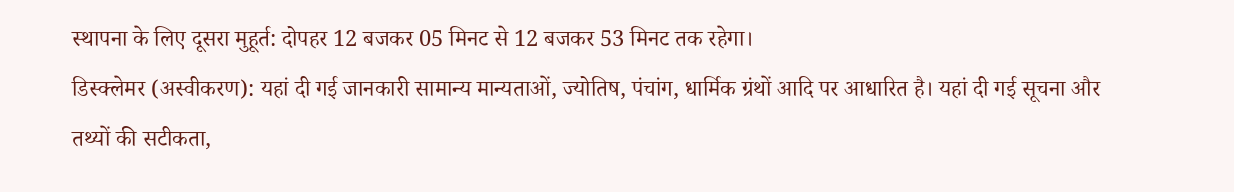स्थापना के लिए दूसरा मुहूर्त: दोपहर 12 बजकर 05 मिनट से 12 बजकर 53 मिनट तक रहेगा।
डिस्क्लेमर (अस्वीकरण): यहां दी गई जानकारी सामान्य मान्यताओं, ज्योतिष, पंचांग, धार्मिक ग्रंथों आदि पर आधारित है। यहां दी गई सूचना और तथ्यों की सटीकता,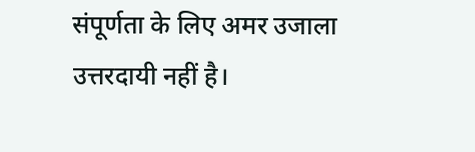संपूर्णता के लिए अमर उजाला उत्तरदायी नहीं है।